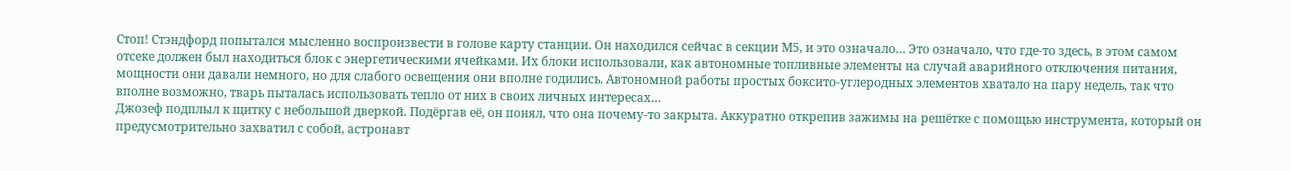Стоп! Стэндфорд попытался мысленно воспроизвести в голове карту станции. Он находился сейчас в секции М5, и это означало… Это означало, что где-то здесь, в этом самом отсеке должен был находиться блок с энергетическими ячейками. Их блоки использовали, как автономные топливные элементы на случай аварийного отключения питания, мощности они давали немного, но для слабого освещения они вполне годились. Автономной работы простых боксито-углеродных элементов хватало на пару недель, так что вполне возможно, тварь пыталась использовать тепло от них в своих личных интересах…
Джозеф подплыл к щитку с небольшой дверкой. Подёргав её, он понял, что она почему-то закрыта. Аккуратно открепив зажимы на решётке с помощью инструмента, который он предусмотрительно захватил с собой, астронавт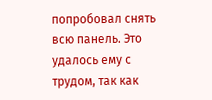попробовал снять всю панель. Это удалось ему с трудом, так как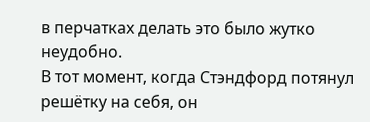в перчатках делать это было жутко неудобно.
В тот момент, когда Стэндфорд потянул решётку на себя, он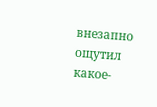внезапно ощутил какое-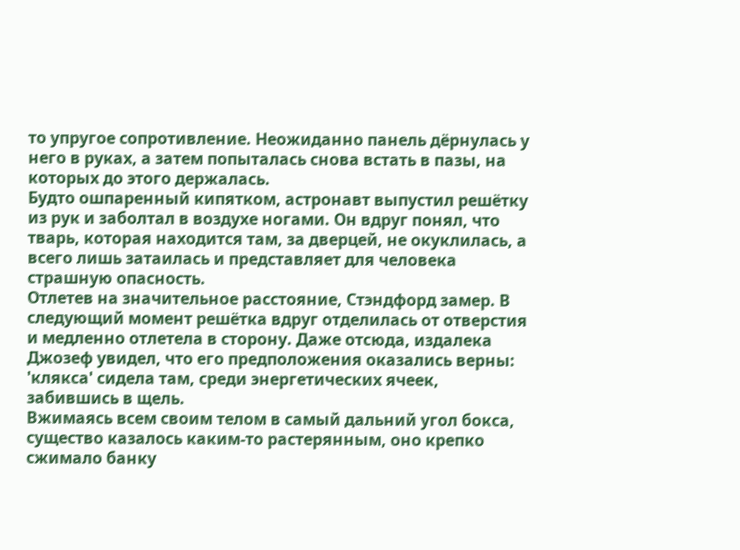то упругое сопротивление. Неожиданно панель дёрнулась у него в руках, а затем попыталась снова встать в пазы, на которых до этого держалась.
Будто ошпаренный кипятком, астронавт выпустил решётку из рук и заболтал в воздухе ногами. Он вдруг понял, что тварь, которая находится там, за дверцей, не окуклилась, а всего лишь затаилась и представляет для человека страшную опасность.
Отлетев на значительное расстояние, Стэндфорд замер. В следующий момент решётка вдруг отделилась от отверстия и медленно отлетела в сторону. Даже отсюда, издалека Джозеф увидел, что его предположения оказались верны: 'клякса' сидела там, среди энергетических ячеек, забившись в щель.
Вжимаясь всем своим телом в самый дальний угол бокса, существо казалось каким-то растерянным, оно крепко сжимало банку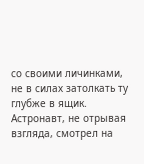со своими личинками, не в силах затолкать ту глубже в ящик. Астронавт, не отрывая взгляда, смотрел на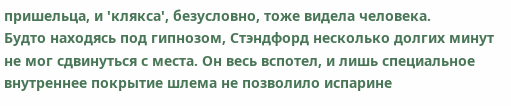пришельца, и 'клякса', безусловно, тоже видела человека.
Будто находясь под гипнозом, Стэндфорд несколько долгих минут не мог сдвинуться с места. Он весь вспотел, и лишь специальное внутреннее покрытие шлема не позволило испарине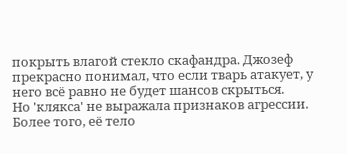покрыть влагой стекло скафандра. Джозеф прекрасно понимал, что если тварь атакует, у него всё равно не будет шансов скрыться.
Но 'клякса' не выражала признаков агрессии. Более того, её тело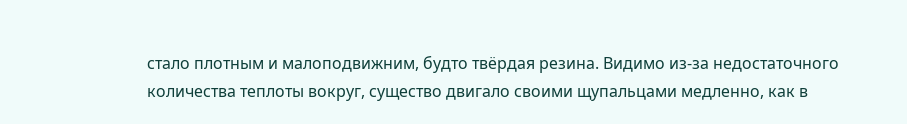стало плотным и малоподвижним, будто твёрдая резина. Видимо из-за недостаточного количества теплоты вокруг, существо двигало своими щупальцами медленно, как в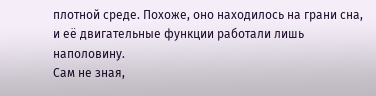плотной среде. Похоже, оно находилось на грани сна, и её двигательные функции работали лишь наполовину.
Сам не зная,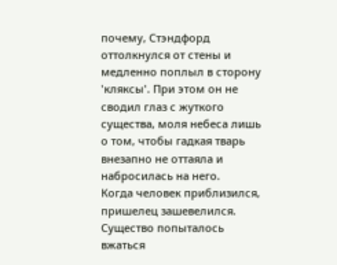почему, Стэндфорд оттолкнулся от стены и медленно поплыл в сторону 'кляксы'. При этом он не сводил глаз с жуткого существа, моля небеса лишь о том, чтобы гадкая тварь внезапно не оттаяла и набросилась на него.
Когда человек приблизился, пришелец зашевелился. Существо попыталось вжаться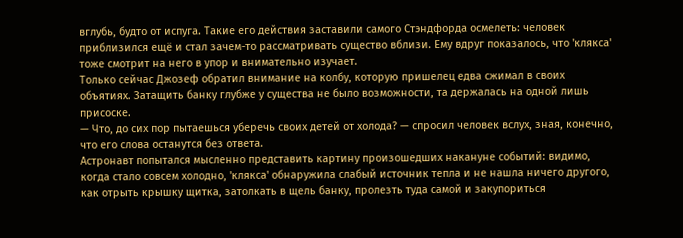вглубь, будто от испуга. Такие его действия заставили самого Стэндфорда осмелеть: человек приблизился ещё и стал зачем-то рассматривать существо вблизи. Ему вдруг показалось, что 'клякса' тоже смотрит на него в упор и внимательно изучает.
Только сейчас Джозеф обратил внимание на колбу, которую пришелец едва сжимал в своих объятиях. Затащить банку глубже у существа не было возможности, та держалась на одной лишь присоске.
— Что, до сих пор пытаешься уберечь своих детей от холода? — спросил человек вслух, зная, конечно, что его слова останутся без ответа.
Астронавт попытался мысленно представить картину произошедших накануне событий: видимо, когда стало совсем холодно, 'клякса' обнаружила слабый источник тепла и не нашла ничего другого, как отрыть крышку щитка, затолкать в щель банку, пролезть туда самой и закупориться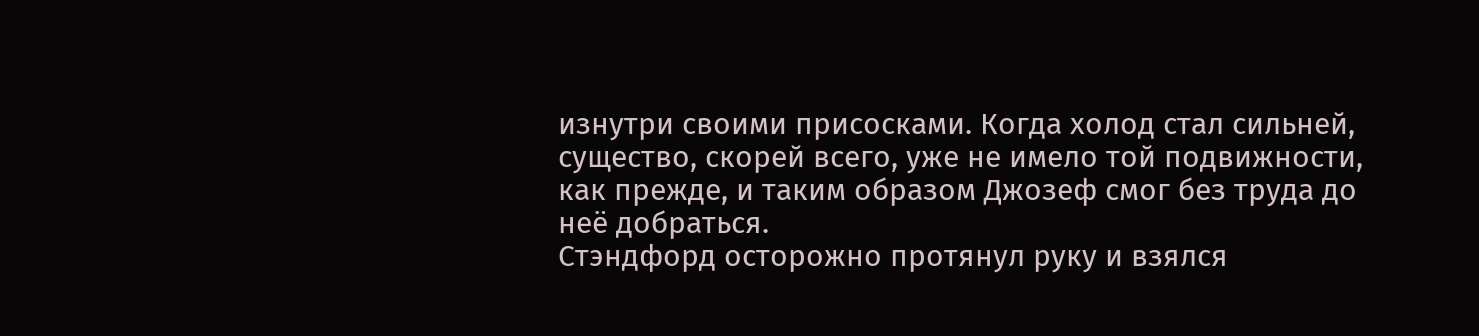изнутри своими присосками. Когда холод стал сильней, существо, скорей всего, уже не имело той подвижности, как прежде, и таким образом Джозеф смог без труда до неё добраться.
Стэндфорд осторожно протянул руку и взялся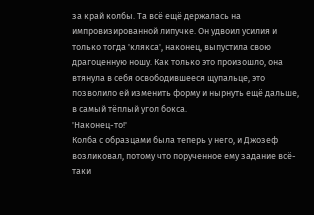за край колбы. Та всё ещё держалась на импровизированной липучке. Он удвоил усилия и только тогда 'клякса', наконец, выпустила свою драгоценную ношу. Как только это произошло, она втянула в себя освободившееся щупальце, это позволило ей изменить форму и нырнуть ещё дальше, в самый тёплый угол бокса.
'Наконец-то!'
Колба с образцами была теперь у него, и Джозеф возликовал, потому что порученное ему задание всё-таки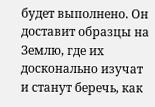будет выполнено. Он доставит образцы на Землю, где их досконально изучат и станут беречь, как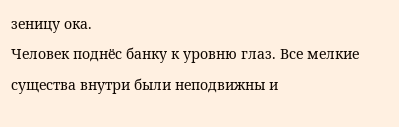зеницу ока.
Человек поднёс банку к уровню глаз. Все мелкие существа внутри были неподвижны и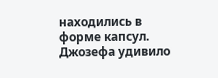находились в форме капсул. Джозефа удивило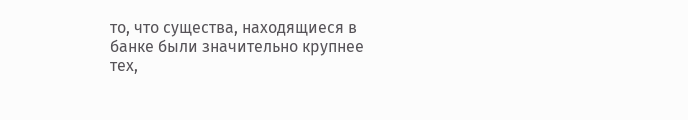то, что существа, находящиеся в банке были значительно крупнее тех,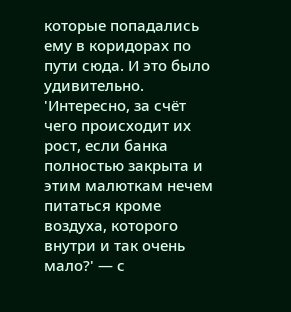которые попадались ему в коридорах по пути сюда. И это было удивительно.
'Интересно, за счёт чего происходит их рост, если банка полностью закрыта и этим малюткам нечем питаться кроме воздуха, которого внутри и так очень мало?' — с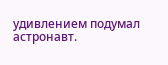удивлением подумал астронавт.